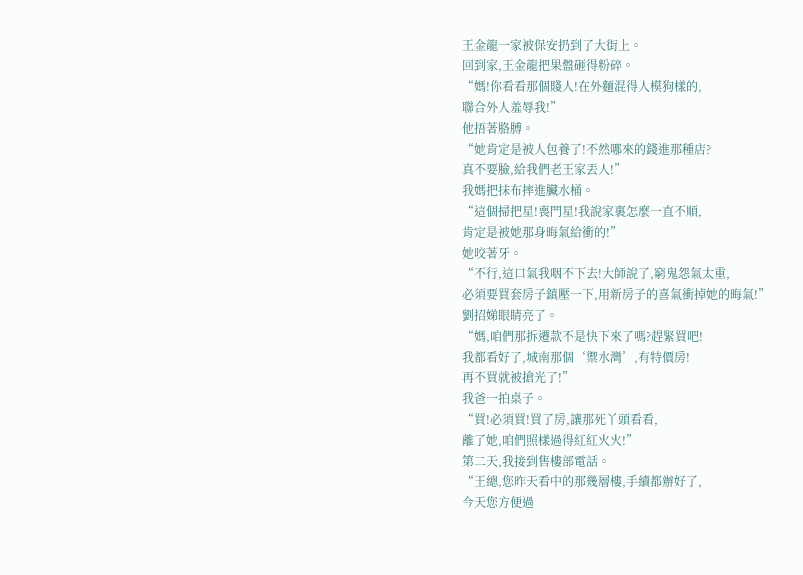王金龍一家被保安扔到了大街上。
回到家,王金龍把果盤砸得粉碎。
“媽!你看看那個賤人!在外麵混得人模狗樣的,
聯合外人羞辱我!”
他捂著胳膊。
“她肯定是被人包養了!不然哪來的錢進那種店?
真不要臉,給我們老王家丟人!”
我媽把抹布摔進臟水桶。
“這個掃把星!喪門星!我說家裏怎麼一直不順,
肯定是被她那身晦氣給衝的!”
她咬著牙。
“不行,這口氣我咽不下去!大師說了,窮鬼怨氣太重,
必須要買套房子鎮壓一下,用新房子的喜氣衝掉她的晦氣!”
劉招娣眼睛亮了。
“媽,咱們那拆遷款不是快下來了嗎?趕緊買吧!
我都看好了,城南那個‘禦水灣’,有特價房!
再不買就被搶光了!”
我爸一拍桌子。
“買!必須買!買了房,讓那死丫頭看看,
離了她,咱們照樣過得紅紅火火!”
第二天,我接到售樓部電話。
“王總,您昨天看中的那幾層樓,手續都辦好了,
今天您方便過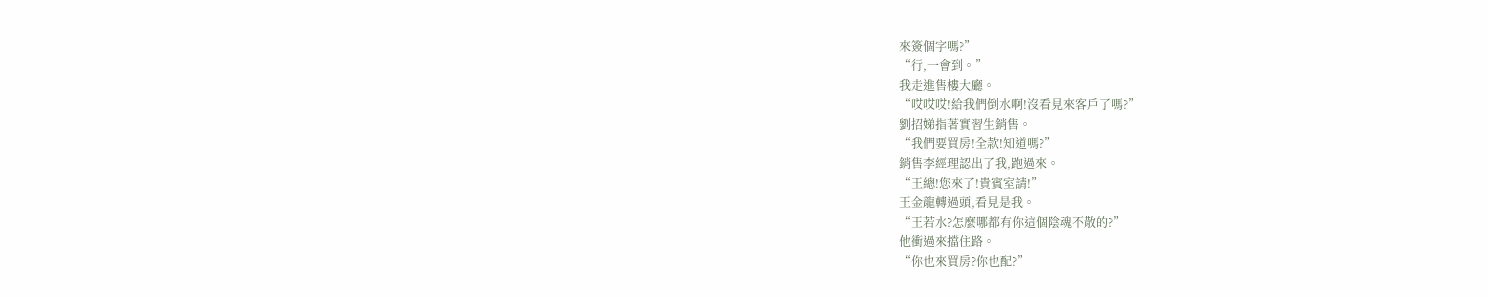來簽個字嗎?”
“行,一會到。”
我走進售樓大廳。
“哎哎哎!給我們倒水啊!沒看見來客戶了嗎?”
劉招娣指著實習生銷售。
“我們要買房!全款!知道嗎?”
銷售李經理認出了我,跑過來。
“王總!您來了!貴賓室請!”
王金龍轉過頭,看見是我。
“王若水?怎麼哪都有你這個陰魂不散的?”
他衝過來擋住路。
“你也來買房?你也配?”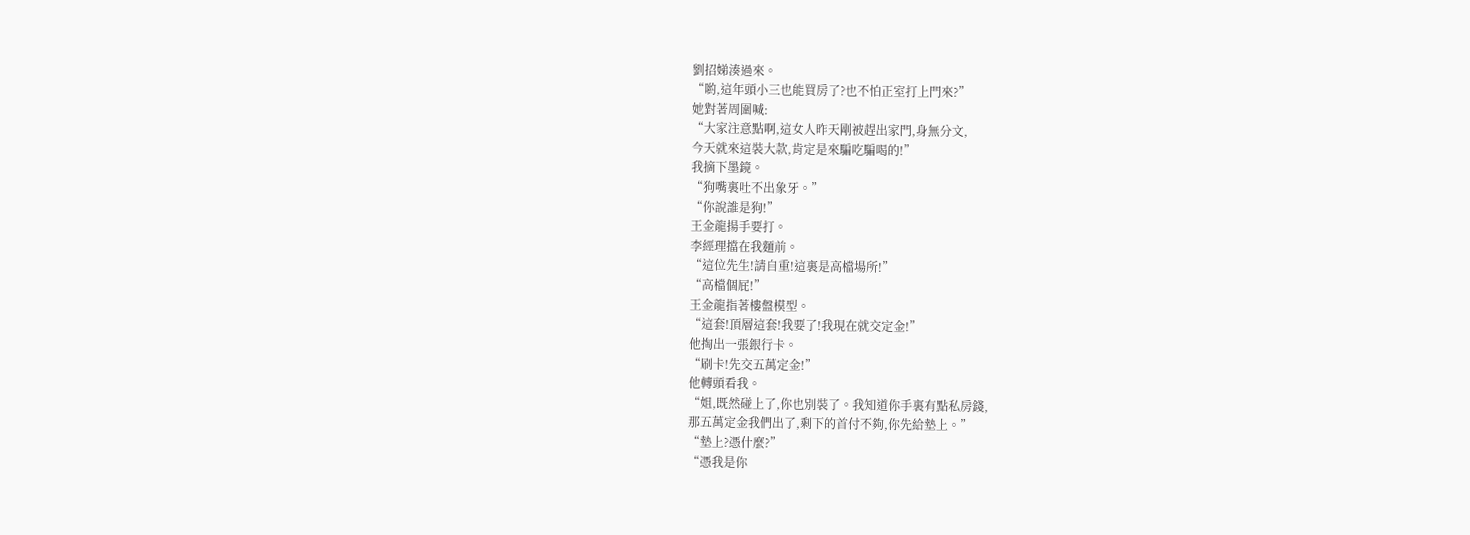劉招娣湊過來。
“喲,這年頭小三也能買房了?也不怕正室打上門來?”
她對著周圍喊:
“大家注意點啊,這女人昨天剛被趕出家門,身無分文,
今天就來這裝大款,肯定是來騙吃騙喝的!”
我摘下墨鏡。
“狗嘴裏吐不出象牙。”
“你說誰是狗!”
王金龍揚手要打。
李經理擋在我麵前。
“這位先生!請自重!這裏是高檔場所!”
“高檔個屁!”
王金龍指著樓盤模型。
“這套!頂層這套!我要了!我現在就交定金!”
他掏出一張銀行卡。
“刷卡!先交五萬定金!”
他轉頭看我。
“姐,既然碰上了,你也別裝了。我知道你手裏有點私房錢,
那五萬定金我們出了,剩下的首付不夠,你先給墊上。”
“墊上?憑什麼?”
“憑我是你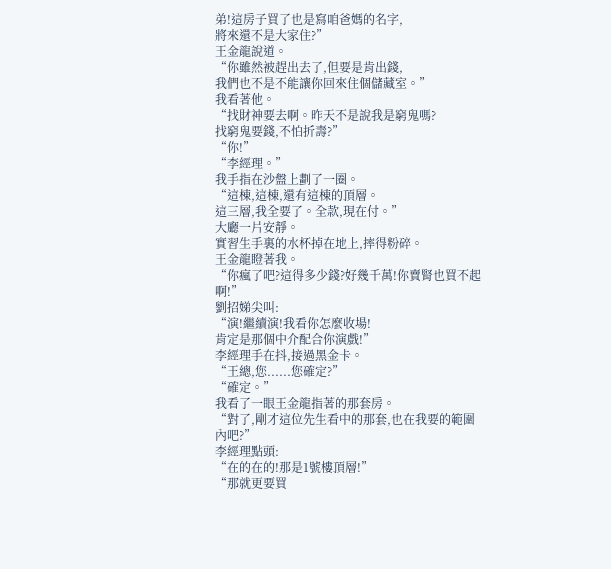弟!這房子買了也是寫咱爸媽的名字,
將來還不是大家住?”
王金龍說道。
“你雖然被趕出去了,但要是肯出錢,
我們也不是不能讓你回來住個儲藏室。”
我看著他。
“找財神要去啊。昨天不是說我是窮鬼嗎?
找窮鬼要錢,不怕折壽?”
“你!”
“李經理。”
我手指在沙盤上劃了一圈。
“這棟,這棟,還有這棟的頂層。
這三層,我全要了。全款,現在付。”
大廳一片安靜。
實習生手裏的水杯掉在地上,摔得粉碎。
王金龍瞪著我。
“你瘋了吧?這得多少錢?好幾千萬!你賣腎也買不起啊!”
劉招娣尖叫:
“演!繼續演!我看你怎麼收場!
肯定是那個中介配合你演戲!”
李經理手在抖,接過黑金卡。
“王總,您......您確定?”
“確定。”
我看了一眼王金龍指著的那套房。
“對了,剛才這位先生看中的那套,也在我要的範圍內吧?”
李經理點頭:
“在的在的!那是1號樓頂層!”
“那就更要買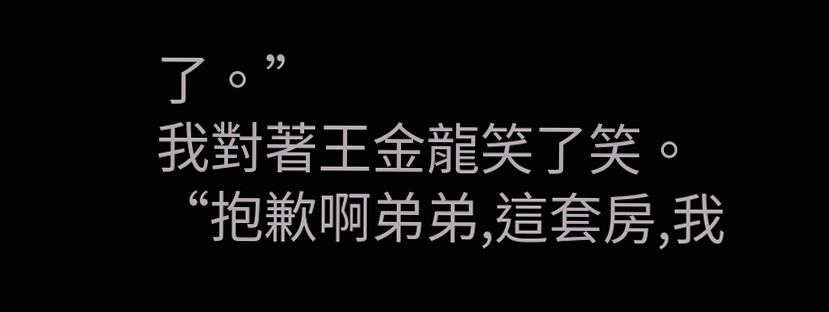了。”
我對著王金龍笑了笑。
“抱歉啊弟弟,這套房,我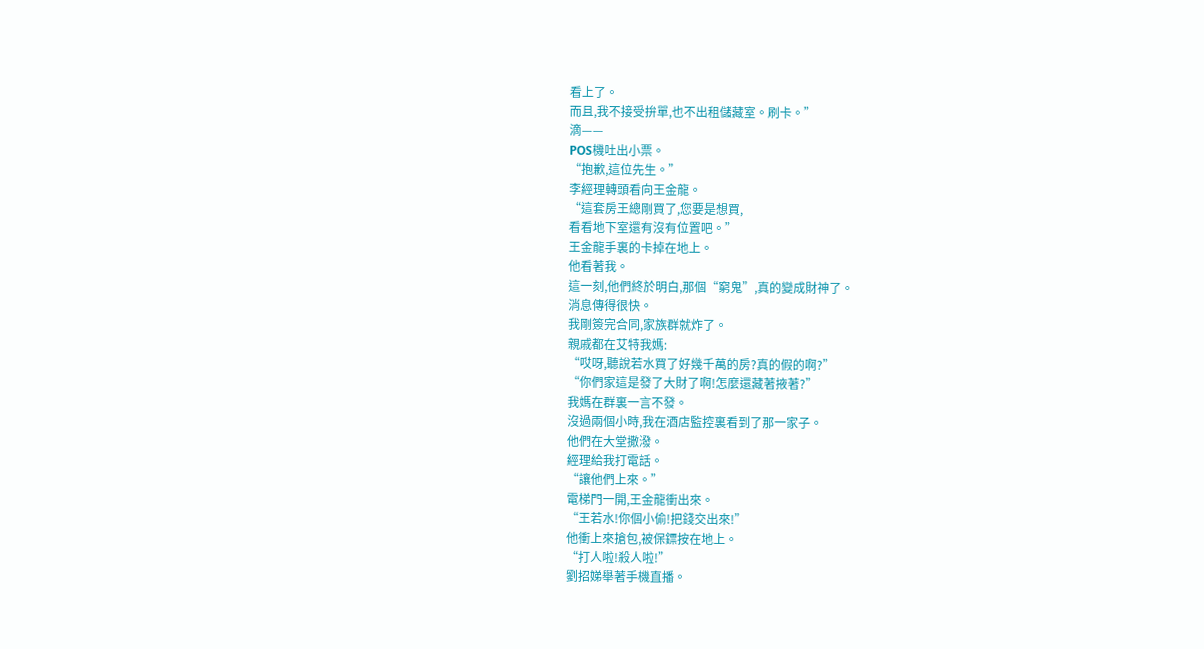看上了。
而且,我不接受拚單,也不出租儲藏室。刷卡。”
滴——
POS機吐出小票。
“抱歉,這位先生。”
李經理轉頭看向王金龍。
“這套房王總剛買了,您要是想買,
看看地下室還有沒有位置吧。”
王金龍手裏的卡掉在地上。
他看著我。
這一刻,他們終於明白,那個“窮鬼”,真的變成財神了。
消息傳得很快。
我剛簽完合同,家族群就炸了。
親戚都在艾特我媽:
“哎呀,聽說若水買了好幾千萬的房?真的假的啊?”
“你們家這是發了大財了啊!怎麼還藏著掖著?”
我媽在群裏一言不發。
沒過兩個小時,我在酒店監控裏看到了那一家子。
他們在大堂撒潑。
經理給我打電話。
“讓他們上來。”
電梯門一開,王金龍衝出來。
“王若水!你個小偷!把錢交出來!”
他衝上來搶包,被保鏢按在地上。
“打人啦!殺人啦!”
劉招娣舉著手機直播。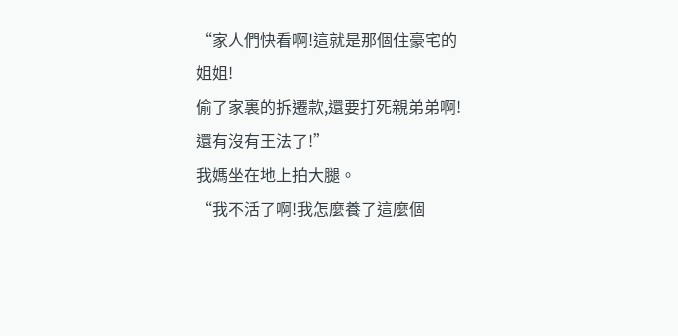“家人們快看啊!這就是那個住豪宅的姐姐!
偷了家裏的拆遷款,還要打死親弟弟啊!還有沒有王法了!”
我媽坐在地上拍大腿。
“我不活了啊!我怎麼養了這麼個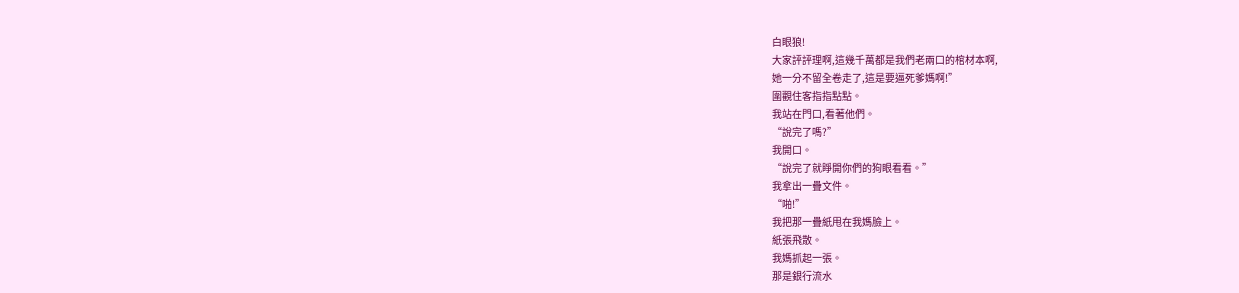白眼狼!
大家評評理啊,這幾千萬都是我們老兩口的棺材本啊,
她一分不留全卷走了,這是要逼死爹媽啊!”
圍觀住客指指點點。
我站在門口,看著他們。
“說完了嗎?”
我開口。
“說完了就睜開你們的狗眼看看。”
我拿出一疊文件。
“啪!”
我把那一疊紙甩在我媽臉上。
紙張飛散。
我媽抓起一張。
那是銀行流水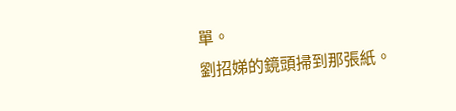單。
劉招娣的鏡頭掃到那張紙。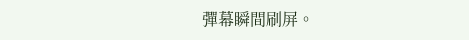彈幕瞬間刷屏。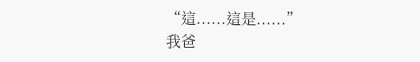“這......這是......”
我爸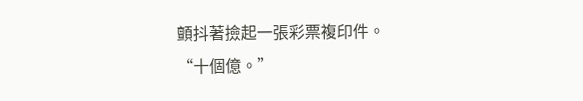顫抖著撿起一張彩票複印件。
“十個億。”